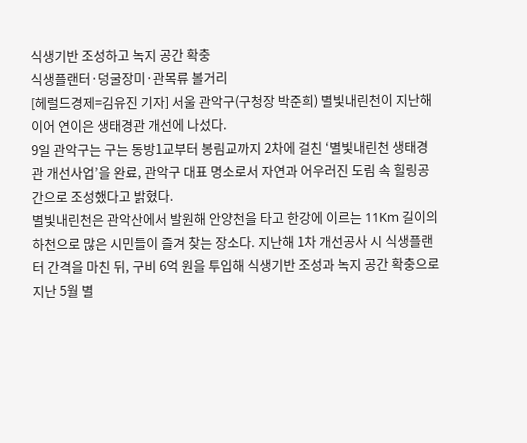식생기반 조성하고 녹지 공간 확충
식생플랜터·덩굴장미·관목류 볼거리
[헤럴드경제=김유진 기자] 서울 관악구(구청장 박준희) 별빛내린천이 지난해 이어 연이은 생태경관 개선에 나섰다.
9일 관악구는 구는 동방1교부터 봉림교까지 2차에 걸친 ‘별빛내린천 생태경관 개선사업’을 완료, 관악구 대표 명소로서 자연과 어우러진 도림 속 힐링공간으로 조성했다고 밝혔다.
별빛내린천은 관악산에서 발원해 안양천을 타고 한강에 이르는 11Km 길이의 하천으로 많은 시민들이 즐겨 찾는 장소다. 지난해 1차 개선공사 시 식생플랜터 간격을 마친 뒤, 구비 6억 원을 투입해 식생기반 조성과 녹지 공간 확충으로 지난 5월 별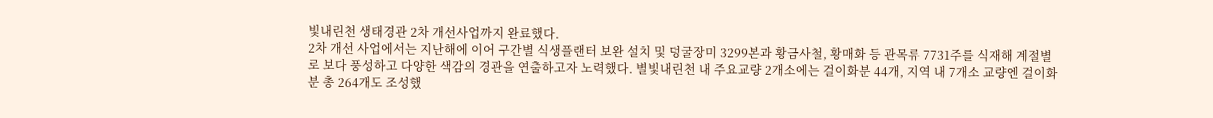빛내린천 생태경관 2차 개선사업까지 완료했다.
2차 개선 사업에서는 지난해에 이어 구간별 식생플랜터 보완 설치 및 덩굴장미 3299본과 황금사철, 황매화 등 관목류 7731주를 식재해 계절별로 보다 풍성하고 다양한 색감의 경관을 연출하고자 노력했다. 별빛내린천 내 주요교량 2개소에는 걸이화분 44개, 지역 내 7개소 교량엔 걸이화분 총 264개도 조성했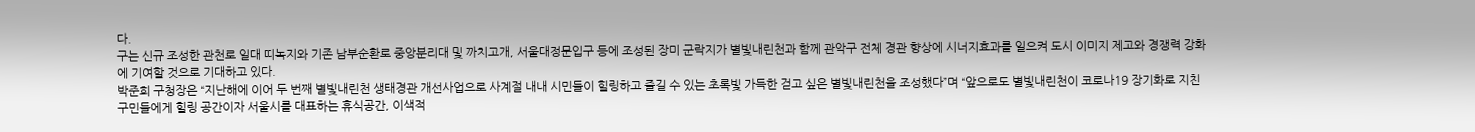다.
구는 신규 조성한 관천로 일대 띠녹지와 기존 남부순환로 중앙분리대 및 까치고개, 서울대정문입구 등에 조성된 장미 군락지가 별빛내린천과 함께 관악구 전체 경관 향상에 시너지효과를 일으켜 도시 이미지 제고와 경쟁력 강화에 기여할 것으로 기대하고 있다.
박준희 구청장은 “지난해에 이어 두 번째 별빛내린천 생태경관 개선사업으로 사계절 내내 시민들이 힐링하고 즐길 수 있는 초록빛 가득한 걷고 싶은 별빛내린천을 조성했다”며 “앞으로도 별빛내린천이 코로나19 장기화로 지친 구민들에게 힐링 공간이자 서울시를 대표하는 휴식공간, 이색적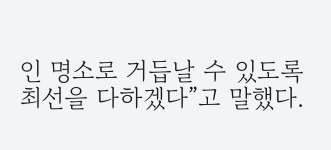인 명소로 거듭날 수 있도록 최선을 다하겠다”고 말했다.